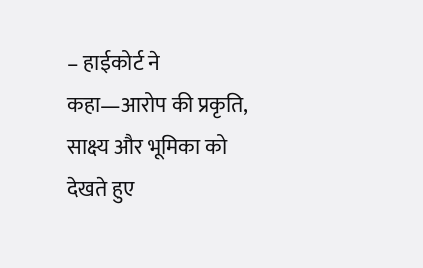– हाईकोर्ट ने कहा—आरोप की प्रकृति, साक्ष्य और भूमिका को देखते हुए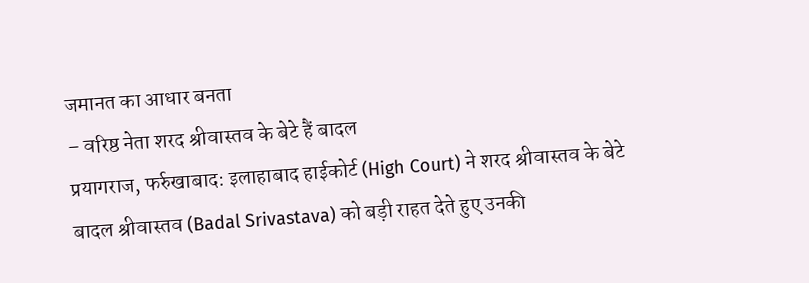जमानत का आधार बनता
– वरिष्ठ नेता शरद श्रीवास्तव के बेटे हैं बादल
प्रयागराज, फर्रुखाबाद: इलाहाबाद हाईकोर्ट (High Court) ने शरद श्रीवास्तव के बेटे बादल श्रीवास्तव (Badal Srivastava) को बड़ी राहत देते हुए उनकी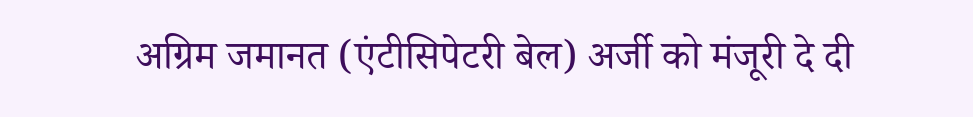अग्रिम जमानत (एंटीसिपेटरी बेल) अर्जी को मंजूरी दे दी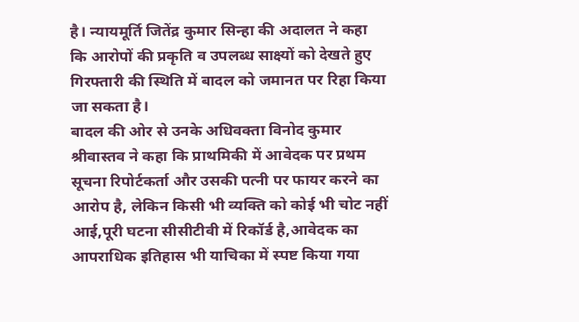है। न्यायमूर्ति जितेंद्र कुमार सिन्हा की अदालत ने कहा कि आरोपों की प्रकृति व उपलब्ध साक्ष्यों को देखते हुए गिरफ्तारी की स्थिति में बादल को जमानत पर रिहा किया जा सकता है।
बादल की ओर से उनके अधिवक्ता विनोद कुमार श्रीवास्तव ने कहा कि प्राथमिकी में आवेदक पर प्रथम सूचना रिपोर्टकर्ता और उसकी पत्नी पर फायर करने का आरोप है, लेकिन किसी भी व्यक्ति को कोई भी चोट नहीं आई,पूरी घटना सीसीटीवी में रिकॉर्ड है,आवेदक का आपराधिक इतिहास भी याचिका में स्पष्ट किया गया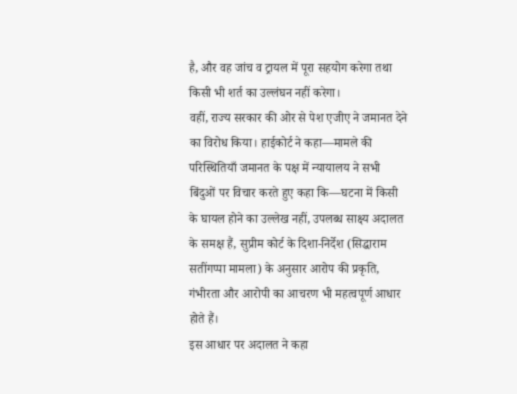है, और वह जांच व ट्रायल में पूरा सहयोग करेगा तथा किसी भी शर्त का उल्लंघन नहीं करेगा।
वहीं, राज्य सरकार की ओर से पेश एजीए ने जमानत देने का विरोध किया। हाईकोर्ट ने कहा—मामले की परिस्थितियाँ जमानत के पक्ष में न्यायालय ने सभी बिंदुओं पर विचार करते हुए कहा कि—घटना में किसी के घायल होने का उल्लेख नहीं, उपलब्ध साक्ष्य अदालत के समक्ष हैं, सुप्रीम कोर्ट के दिशा-निर्देश (सिद्धाराम सतींगप्पा मामला) के अनुसार आरोप की प्रकृति, गंभीरता और आरोपी का आचरण भी महत्वपूर्ण आधार होते हैं।
इस आधार पर अदालत ने कहा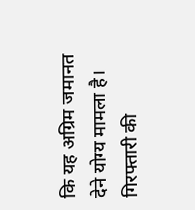कि यह अग्रिम जमानत देने योग्य मामला है। गिरफ्तारी की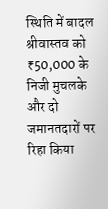स्थिति में बादल श्रीवास्तव को ₹50,000 के निजी मुचलके और दो जमानतदारों पर रिहा किया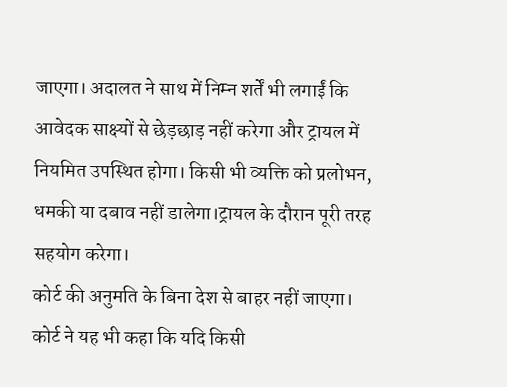जाएगा। अदालत ने साथ में निम्न शर्तें भी लगाईं कि आवेदक साक्ष्यों से छेड़छाड़ नहीं करेगा और ट्रायल में नियमित उपस्थित होगा। किसी भी व्यक्ति को प्रलोभन, धमकी या दबाव नहीं डालेगा।ट्रायल के दौरान पूरी तरह सहयोग करेगा।
कोर्ट की अनुमति के बिना देश से बाहर नहीं जाएगा। कोर्ट ने यह भी कहा कि यदि किसी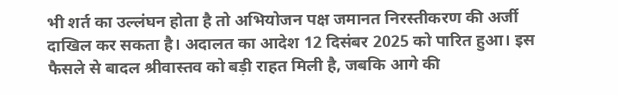भी शर्त का उल्लंघन होता है तो अभियोजन पक्ष जमानत निरस्तीकरण की अर्जी दाखिल कर सकता है। अदालत का आदेश 12 दिसंबर 2025 को पारित हुआ। इस फैसले से बादल श्रीवास्तव को बड़ी राहत मिली है, जबकि आगे की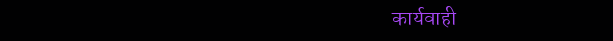कार्यवाही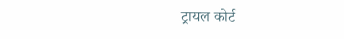ट्रायल कोर्ट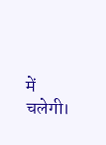में चलेगी।